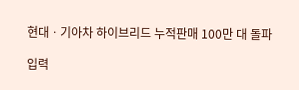현대ㆍ기아차 하이브리드 누적판매 100만 대 돌파

입력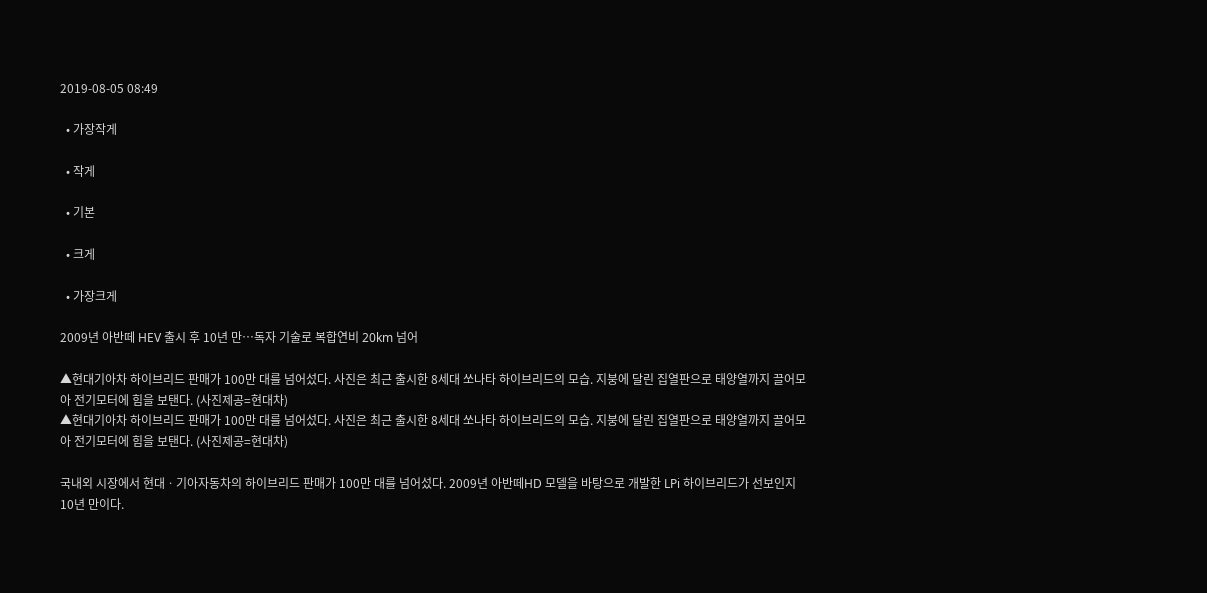2019-08-05 08:49

  • 가장작게

  • 작게

  • 기본

  • 크게

  • 가장크게

2009년 아반떼 HEV 출시 후 10년 만…독자 기술로 복합연비 20km 넘어

▲현대기아차 하이브리드 판매가 100만 대를 넘어섰다. 사진은 최근 출시한 8세대 쏘나타 하이브리드의 모습. 지붕에 달린 집열판으로 태양열까지 끌어모아 전기모터에 힘을 보탠다. (사진제공=현대차)
▲현대기아차 하이브리드 판매가 100만 대를 넘어섰다. 사진은 최근 출시한 8세대 쏘나타 하이브리드의 모습. 지붕에 달린 집열판으로 태양열까지 끌어모아 전기모터에 힘을 보탠다. (사진제공=현대차)

국내외 시장에서 현대ㆍ기아자동차의 하이브리드 판매가 100만 대를 넘어섰다. 2009년 아반떼HD 모델을 바탕으로 개발한 LPi 하이브리드가 선보인지 10년 만이다.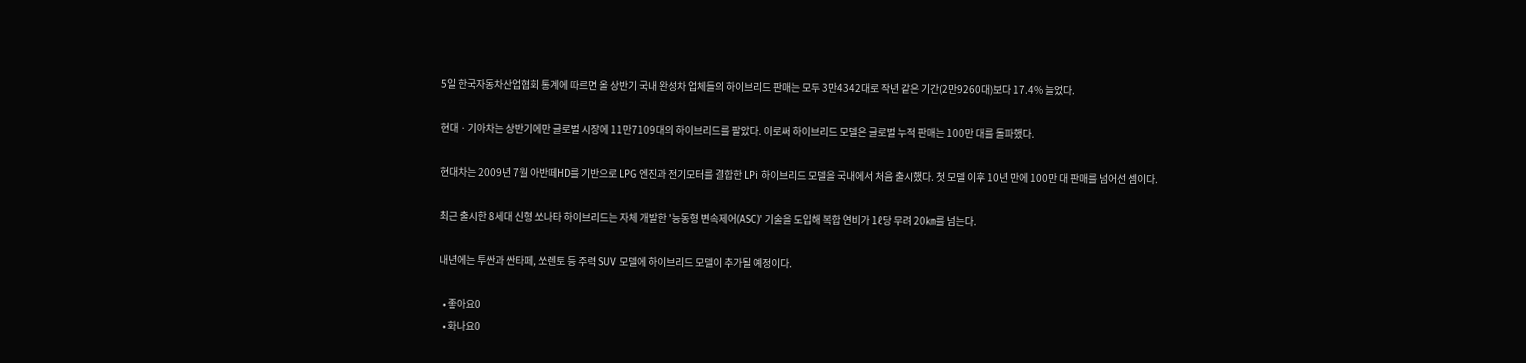5일 한국자동차산업협회 통계에 따르면 올 상반기 국내 완성차 업체들의 하이브리드 판매는 모두 3만4342대로 작년 같은 기간(2만9260대)보다 17.4% 늘었다.

현대ㆍ기아차는 상반기에만 글로벌 시장에 11만7109대의 하이브리드를 팔았다. 이로써 하이브리드 모델은 글로벌 누적 판매는 100만 대를 돌파했다.

현대차는 2009년 7월 아반떼HD를 기반으로 LPG 엔진과 전기모터를 결합한 LPi 하이브리드 모델을 국내에서 처음 출시했다. 첫 모델 이후 10년 만에 100만 대 판매를 넘어선 셈이다.

최근 출시한 8세대 신형 쏘나타 하이브리드는 자체 개발한 '능동형 변속제어(ASC)' 기술을 도입해 복합 연비가 1ℓ당 무려 20㎞를 넘는다.

내년에는 투싼과 싼타페, 쏘렌토 등 주력 SUV 모델에 하이브리드 모델이 추가될 예정이다.

  • 좋아요0
  • 화나요0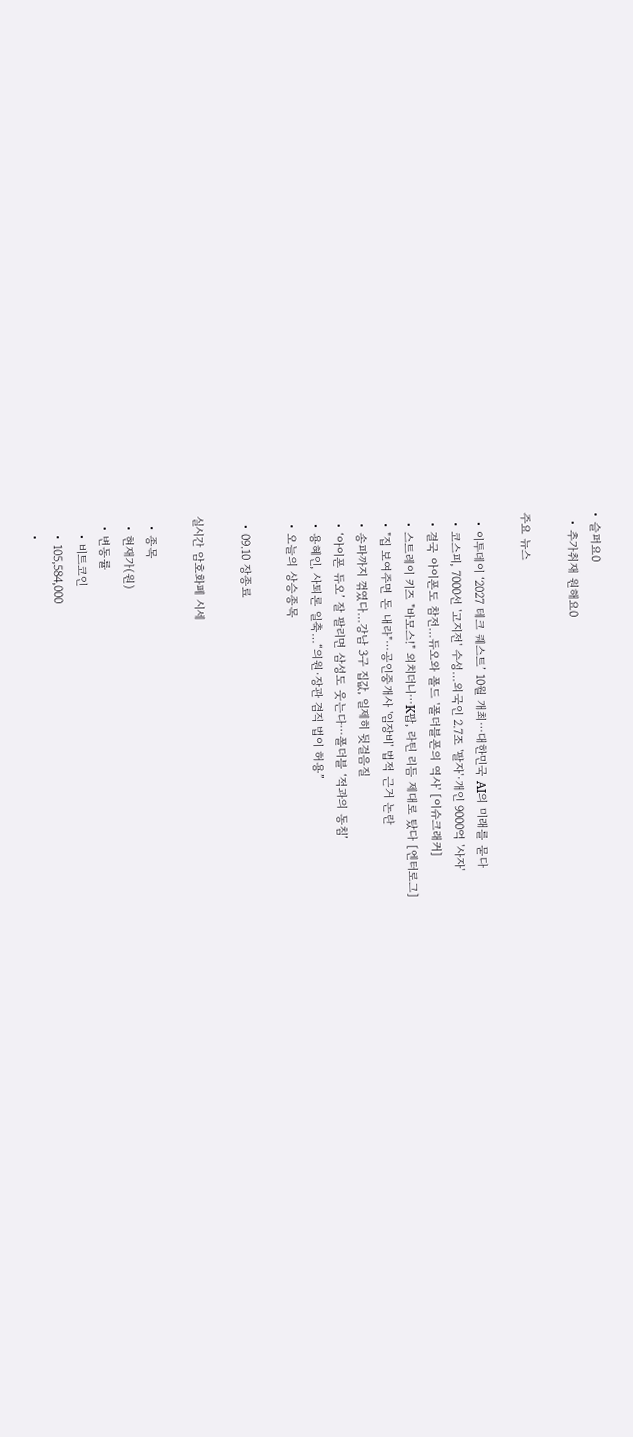• 슬퍼요0
  • 추가취재 원해요0

주요 뉴스

  • 이투데이 ‘2027 테크 퀘스트’ 10월 개최⋯대한민국 AI의 미래를 묻다
  • 코스피, 7000선 '고지전' 수성…외국인 2.7조 '팔자'·개인 9000억 '사자'
  • 결국 아이폰도 참전…듀오와 폴드 '폴더블폰의 역사' [이슈크래커]
  • 스트레이 키즈 "바모스!" 외치더니⋯K팝, 라틴 리듬 제대로 탔다 [엔터로그]
  • "집 보여주면 돈 내라"⋯공인중개사 '임장비' 법적 근거 논란
  • 송파까지 꺾였다…강남 3구 집값, 일제히 뒷걸음질
  • ‘아이폰 듀오’ 잘 팔리면 삼성도 웃는다⋯폴더블 ‘적과의 동침’
  • 용혜인, 사퇴론 일축…“의원·장관 겸직 법이 허용”
  • 오늘의 상승종목

  • 09.10 장종료

실시간 암호화폐 시세

  • 종목
  • 현재가(원)
  • 변동률
    • 비트코인
    • 105,584,000
    •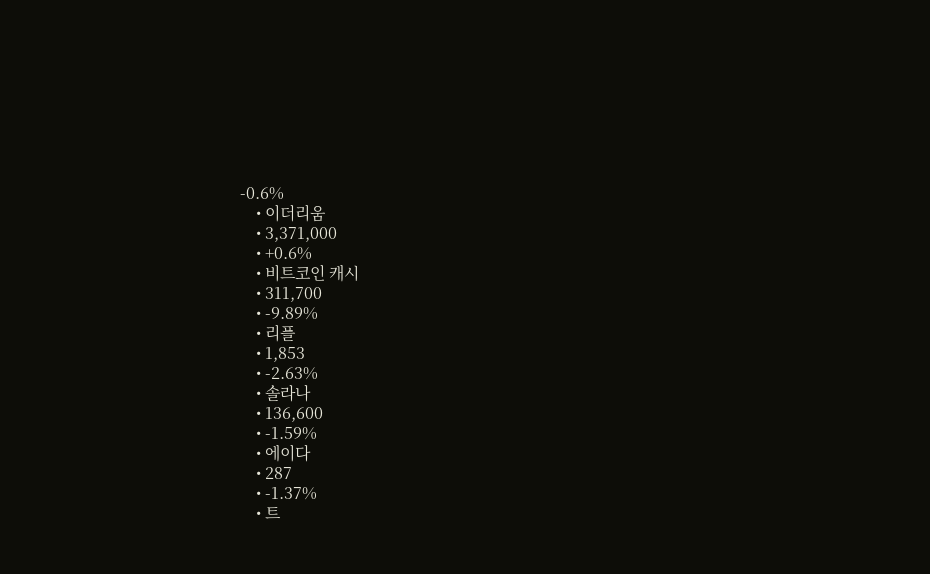-0.6%
    • 이더리움
    • 3,371,000
    • +0.6%
    • 비트코인 캐시
    • 311,700
    • -9.89%
    • 리플
    • 1,853
    • -2.63%
    • 솔라나
    • 136,600
    • -1.59%
    • 에이다
    • 287
    • -1.37%
    • 트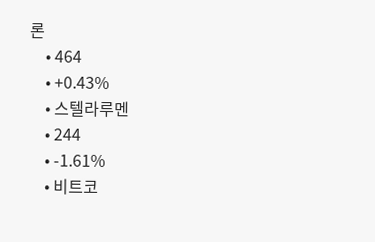론
    • 464
    • +0.43%
    • 스텔라루멘
    • 244
    • -1.61%
    • 비트코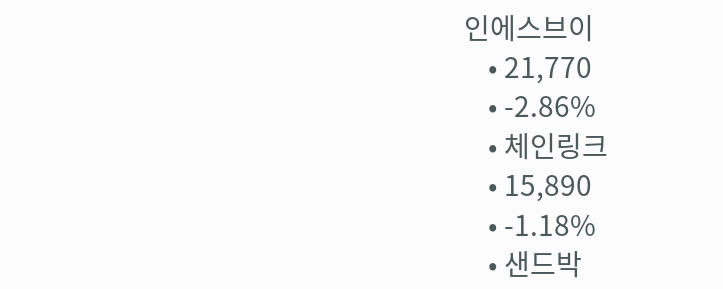인에스브이
    • 21,770
    • -2.86%
    • 체인링크
    • 15,890
    • -1.18%
    • 샌드박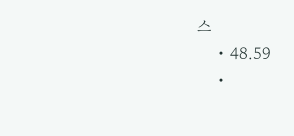스
    • 48.59
    •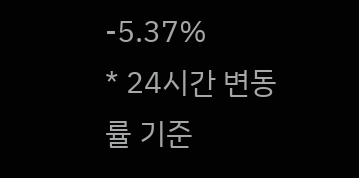-5.37%
* 24시간 변동률 기준